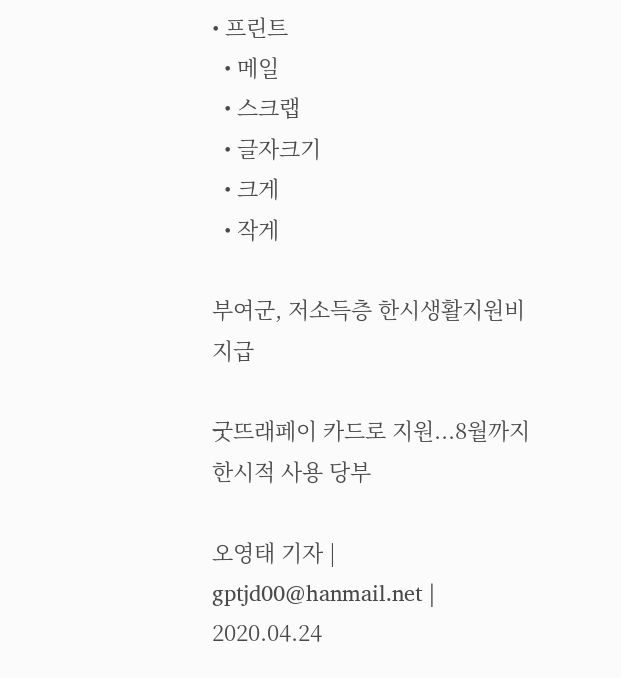• 프린트
  • 메일
  • 스크랩
  • 글자크기
  • 크게
  • 작게

부여군, 저소득층 한시생활지원비 지급

굿뜨래페이 카드로 지원...8월까지 한시적 사용 당부

오영태 기자 | gptjd00@hanmail.net | 2020.04.24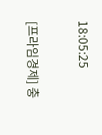18:05:25

[프라임경제] 충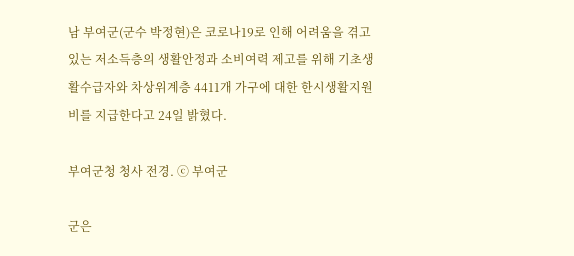남 부여군(군수 박정현)은 코로나19로 인해 어려움을 겪고 있는 저소득층의 생활안정과 소비여력 제고를 위해 기초생활수급자와 차상위계층 4411개 가구에 대한 한시생활지원비를 지급한다고 24일 밝혔다.

부여군청 청사 전경. ⓒ 부여군

군은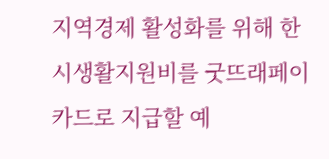지역경제 활성화를 위해 한시생활지원비를 굿뜨래페이 카드로 지급할 예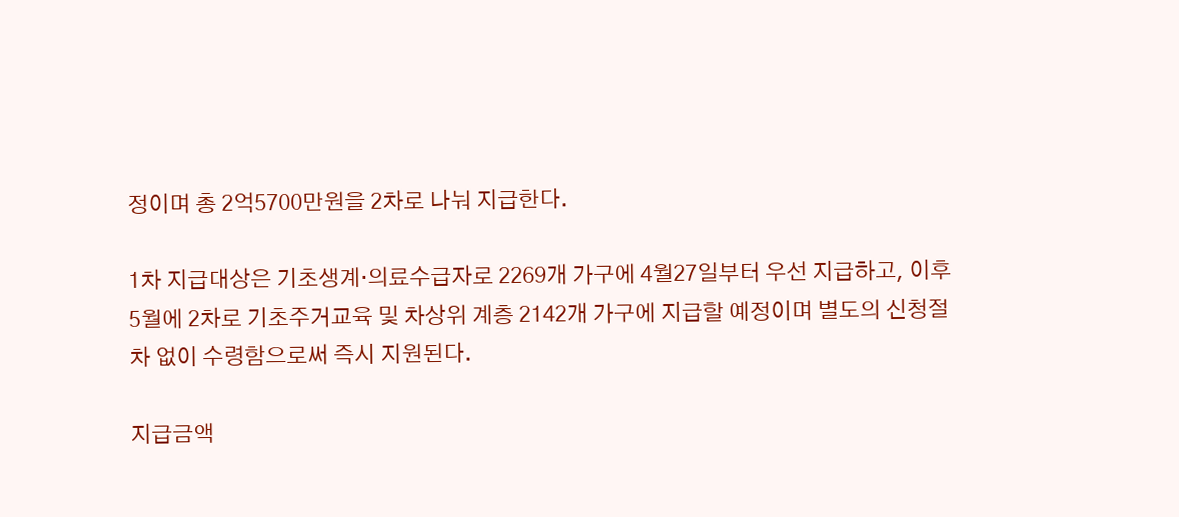정이며 총 2억5700만원을 2차로 나눠 지급한다.

1차 지급대상은 기초생계·의료수급자로 2269개 가구에 4월27일부터 우선 지급하고, 이후 5월에 2차로 기초주거교육 및 차상위 계층 2142개 가구에 지급할 예정이며 별도의 신청절차 없이 수령함으로써 즉시 지원된다.

지급금액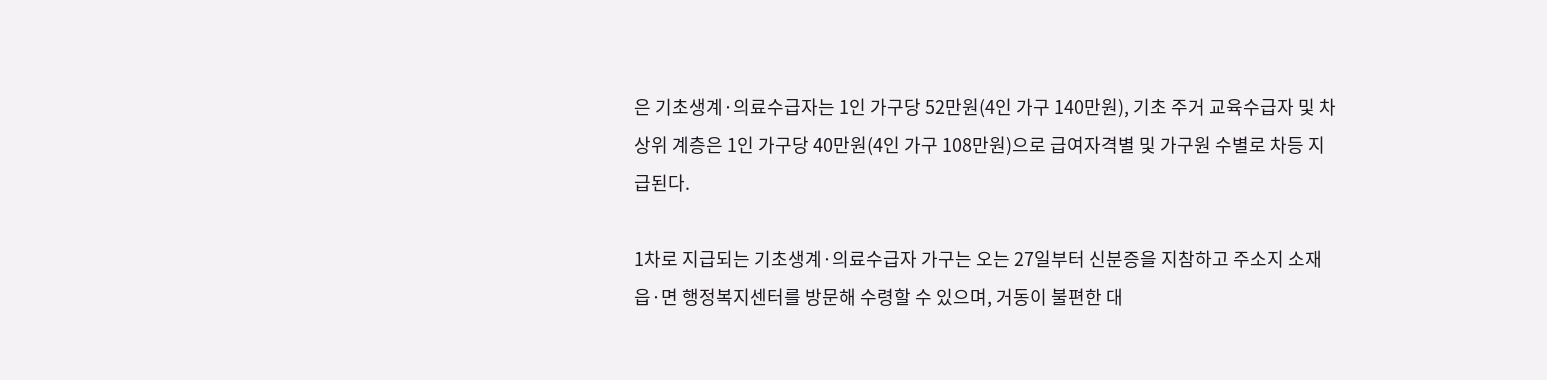은 기초생계·의료수급자는 1인 가구당 52만원(4인 가구 140만원), 기초 주거 교육수급자 및 차상위 계층은 1인 가구당 40만원(4인 가구 108만원)으로 급여자격별 및 가구원 수별로 차등 지급된다.

1차로 지급되는 기초생계·의료수급자 가구는 오는 27일부터 신분증을 지참하고 주소지 소재 읍·면 행정복지센터를 방문해 수령할 수 있으며, 거동이 불편한 대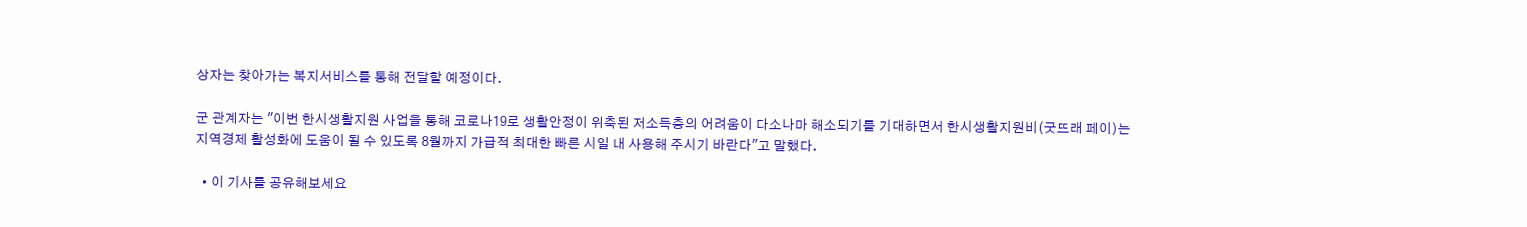상자는 찾아가는 복지서비스를 통해 전달할 예정이다.

군 관계자는 "이번 한시생활지원 사업을 통해 코로나19로 생활안정이 위축된 저소득층의 어려움이 다소나마 해소되기를 기대하면서 한시생활지원비(굿뜨래 페이)는 지역경제 활성화에 도움이 될 수 있도록 8월까지 가급적 최대한 빠른 시일 내 사용해 주시기 바란다"고 말했다.

  • 이 기사를 공유해보세요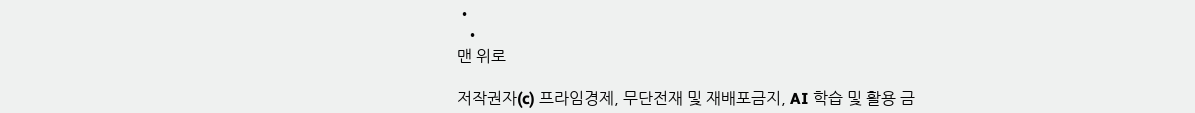•
  •
맨 위로

저작권자(c) 프라임경제, 무단전재 및 재배포금지, AI 학습 및 활용 금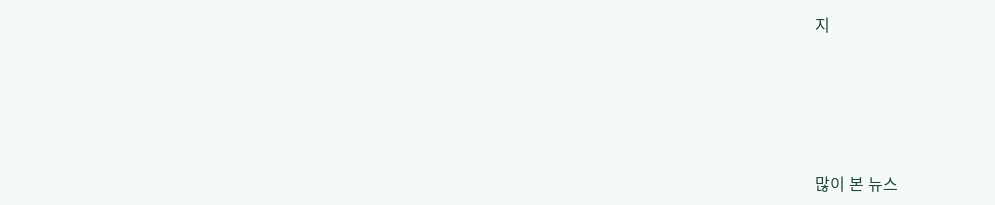지






많이 본 뉴스